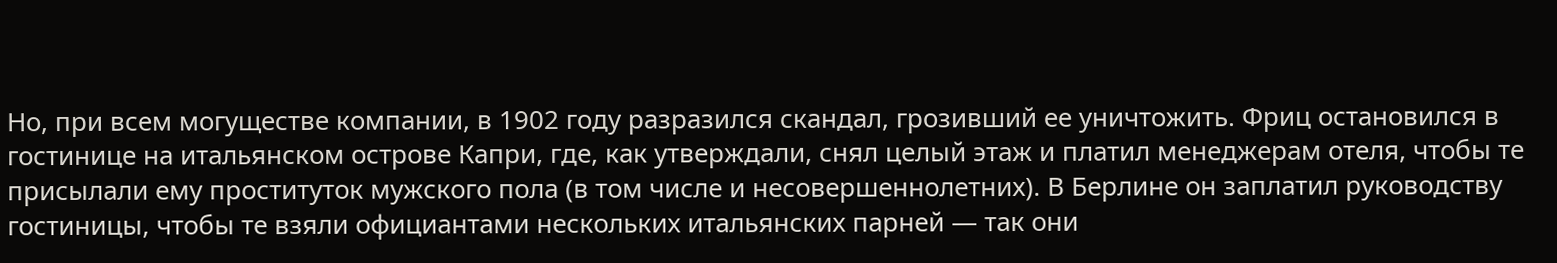Но, при всем могуществе компании, в 1902 году разразился скандал, грозивший ее уничтожить. Фриц остановился в гостинице на итальянском острове Капри, где, как утверждали, снял целый этаж и платил менеджерам отеля, чтобы те присылали ему проституток мужского пола (в том числе и несовершеннолетних). В Берлине он заплатил руководству гостиницы, чтобы те взяли официантами нескольких итальянских парней — так они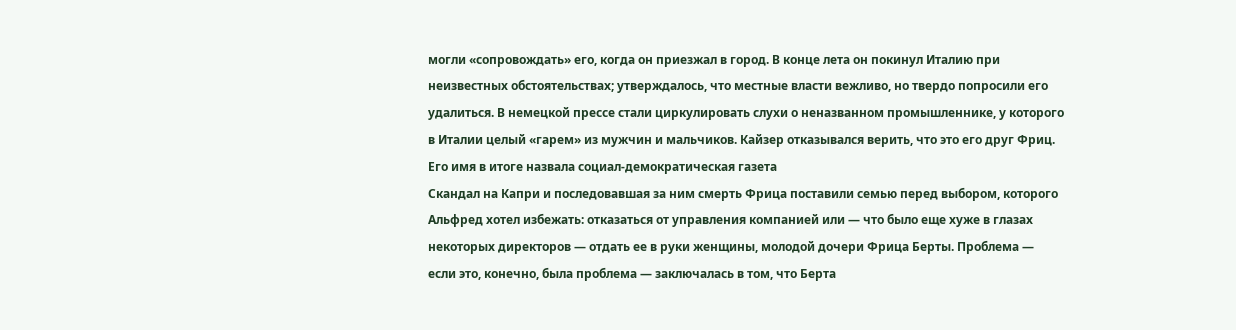могли «сопровождать» его, когда он приезжал в город. В конце лета он покинул Италию при неизвестных обстоятельствах; утверждалось, что местные власти вежливо, но твердо попросили его удалиться. В немецкой прессе стали циркулировать слухи о неназванном промышленнике, у которого в Италии целый «гарем» из мужчин и мальчиков. Кайзер отказывался верить, что это его друг Фриц. Его имя в итоге назвала социал-демократическая газета
Скандал на Капри и последовавшая за ним смерть Фрица поставили семью перед выбором, которого Альфред хотел избежать: отказаться от управления компанией или — что было еще хуже в глазах некоторых директоров — отдать ее в руки женщины, молодой дочери Фрица Берты. Проблема — если это, конечно, была проблема — заключалась в том, что Берта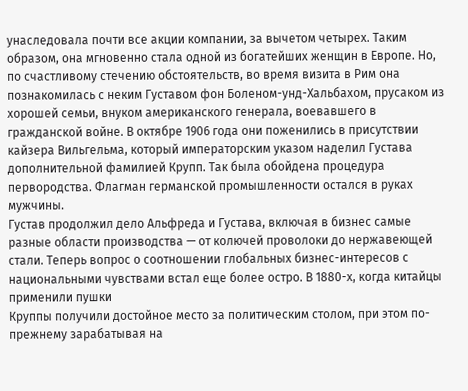унаследовала почти все акции компании, за вычетом четырех. Таким образом, она мгновенно стала одной из богатейших женщин в Европе. Но, по счастливому стечению обстоятельств, во время визита в Рим она познакомилась с неким Густавом фон Боленом-унд-Хальбахом, прусаком из хорошей семьи, внуком американского генерала, воевавшего в гражданской войне. В октябре 1906 года они поженились в присутствии кайзера Вильгельма, который императорским указом наделил Густава дополнительной фамилией Крупп. Так была обойдена процедура первородства. Флагман германской промышленности остался в руках мужчины.
Густав продолжил дело Альфреда и Густава, включая в бизнес самые разные области производства — от колючей проволоки до нержавеющей стали. Теперь вопрос о соотношении глобальных бизнес-интересов с национальными чувствами встал еще более остро. В 1880-х, когда китайцы применили пушки
Круппы получили достойное место за политическим столом, при этом по-прежнему зарабатывая на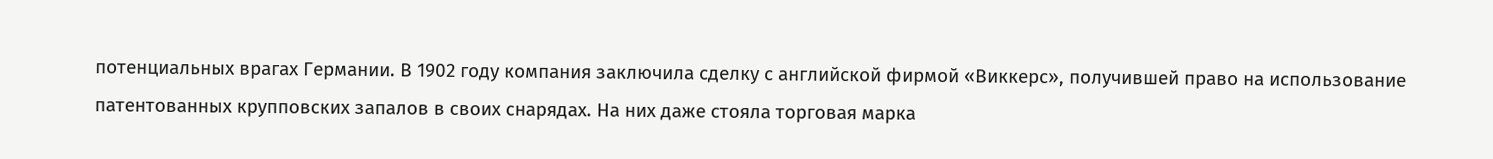потенциальных врагах Германии. В 1902 году компания заключила сделку с английской фирмой «Виккерс», получившей право на использование патентованных крупповских запалов в своих снарядах. На них даже стояла торговая марка